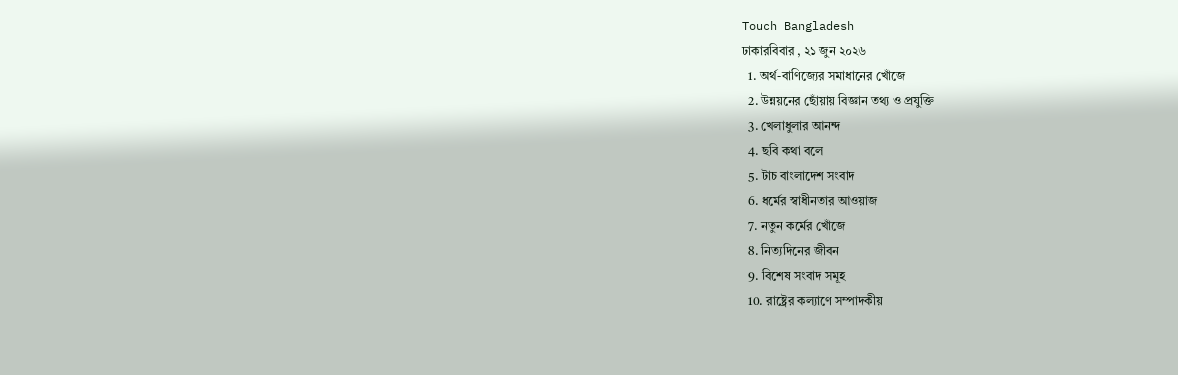Touch Bangladesh
ঢাকারবিবার , ২১ জুন ২০২৬
  1. অর্থ-বাণিজ্যের সমাধানের খোঁজে
  2. উন্নয়নের ছোঁয়ায় বিজ্ঞান তথ্য ও প্রযুক্তি
  3. খেলাধুলার আনন্দ
  4. ছবি কথা বলে
  5. টাচ বাংলাদেশ সংবাদ
  6. ধর্মের স্বাধীনতার আওয়াজ
  7. নতুন কর্মের খোঁজে
  8. নিত্যদিনের জীবন
  9. বিশেষ সংবাদ সমূহ
  10. রাষ্ট্রের কল্যাণে সম্পাদকীয়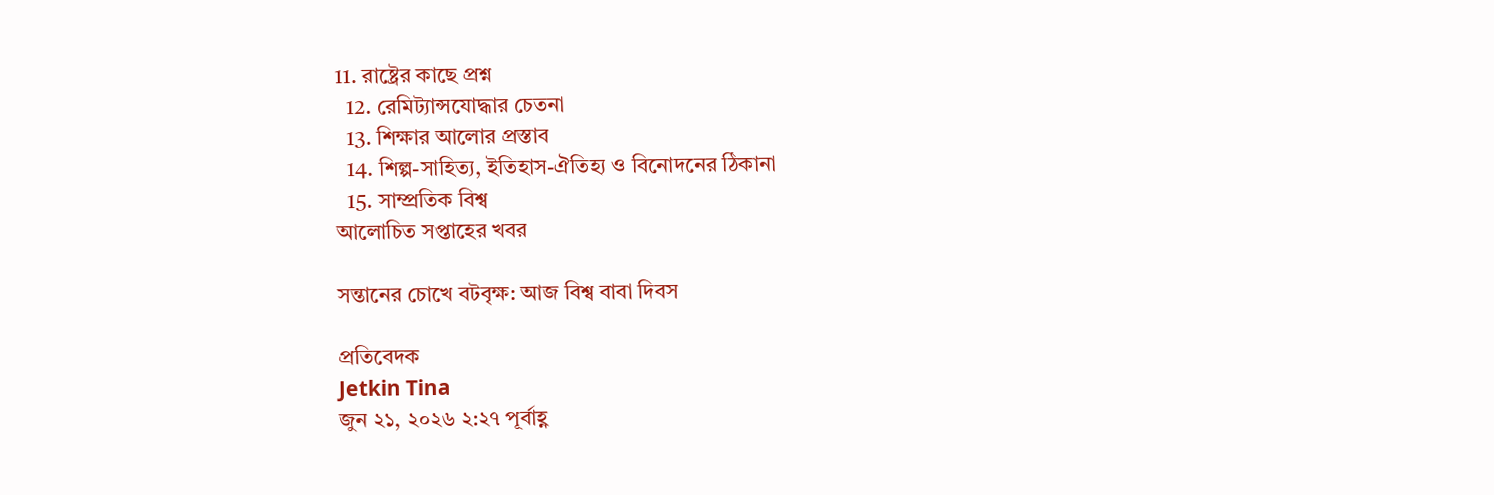11. রাষ্ট্রের কাছে প্রশ্ন
  12. রেমিট্যান্সযোদ্ধার চেতনা
  13. শিক্ষার আলোর প্রস্তাব
  14. শিল্প-সাহিত্য, ইতিহাস-ঐতিহ্য ও বিনোদনের ঠিকানা
  15. সাম্প্রতিক বিশ্ব
আলোচিত সপ্তাহের খবর

সন্তানের চোখে বটবৃক্ষ: আজ বিশ্ব বাবা দিবস

প্রতিবেদক
Jetkin Tina
জুন ২১, ২০২৬ ২:২৭ পূর্বাহ্ণ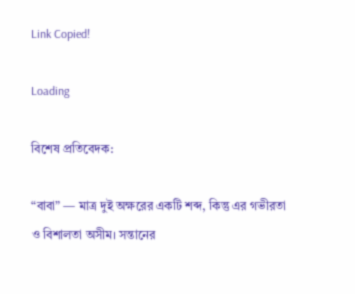Link Copied!

Loading

বিশেষ প্রতিবেদক:

“বাবা” — মাত্র দুই অক্ষরের একটি শব্দ, কিন্তু এর গভীরতা ও বিশালতা অসীম। সন্তানের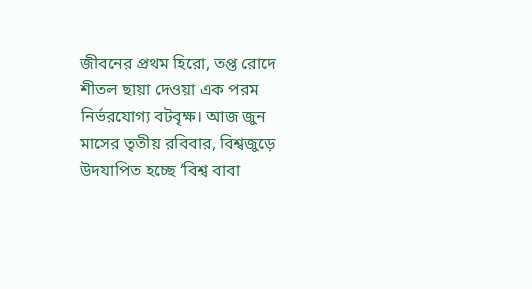জীবনের প্রথম হিরো, তপ্ত রোদে শীতল ছায়া দেওয়া এক পরম নির্ভরযোগ্য বটবৃক্ষ। আজ জুন মাসের তৃতীয় রবিবার, বিশ্বজুড়ে উদযাপিত হচ্ছে ‘বিশ্ব বাবা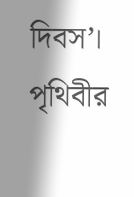দিবস’। পৃথিবীর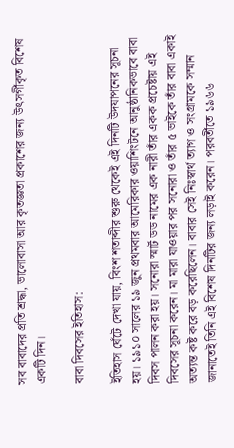সব বাবাদের প্রতি শ্রদ্ধা, ভালোবাসা আর কৃতজ্ঞতা প্রকাশের জন্য উৎসর্গীকৃত বিশেষ একটি দিন।

বাবা দিবসের ইতিহাস:

ইতিহাস ঘেঁটে দেখা যায়, বিংশ শতাব্দীর শুরু থেকেই এই দিনটি উদযাপনের সূচনা হয়। ১৯১০ সালের ১৯ জুন প্রথমবার আমেরিকার ওয়াশিংটনে আনুষ্ঠানিকভাবে বাবা দিবস পালন করা হয়। সনোরা স্মার্ট ডড নামের এক নারী তাঁর একক প্রচেষ্টায় এই দিবসের সূচনা করেন। মা মারা যাওয়ার পর সনোরা ও তাঁর ৫ ভাইকে তাঁর বাবা একাই অত্যন্ত কষ্ট করে বড় করেছিলেন। বাবার সেই নিঃস্বার্থ ত্যাগ ও সংগ্রামকে সম্মান জানাতেই তিনি এই বিশেষ দিনটির জন্য লড়াই করেন। পরবর্তীতে ১৯৬৬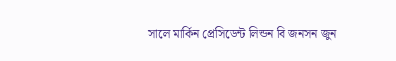সালে মার্কিন প্রেসিডেন্ট লিন্ডন বি জনসন জুন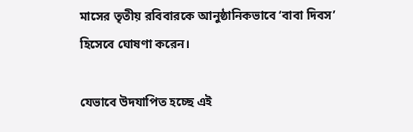মাসের তৃতীয় রবিবারকে আনুষ্ঠানিকভাবে ‘বাবা দিবস’ হিসেবে ঘোষণা করেন।

যেভাবে উদযাপিত হচ্ছে এই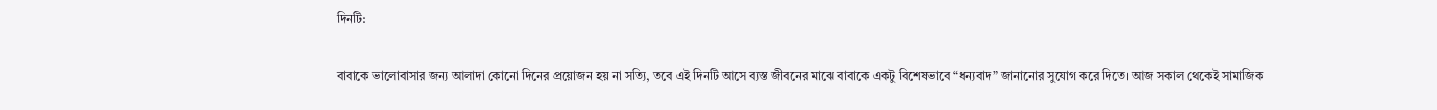দিনটি:

বাবাকে ভালোবাসার জন্য আলাদা কোনো দিনের প্রয়োজন হয় না সত্যি, তবে এই দিনটি আসে ব্যস্ত জীবনের মাঝে বাবাকে একটু বিশেষভাবে “ধন্যবাদ” জানানোর সুযোগ করে দিতে। আজ সকাল থেকেই সামাজিক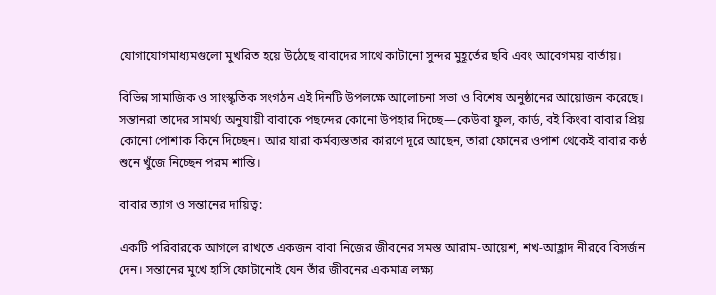যোগাযোগমাধ্যমগুলো মুখরিত হয়ে উঠেছে বাবাদের সাথে কাটানো সুন্দর মুহূর্তের ছবি এবং আবেগময় বার্তায়।

বিভিন্ন সামাজিক ও সাংস্কৃতিক সংগঠন এই দিনটি উপলক্ষে আলোচনা সভা ও বিশেষ অনুষ্ঠানের আয়োজন করেছে। সন্তানরা তাদের সামর্থ্য অনুযায়ী বাবাকে পছন্দের কোনো উপহার দিচ্ছে—কেউবা ফুল, কার্ড, বই কিংবা বাবার প্রিয় কোনো পোশাক কিনে দিচ্ছেন। আর যারা কর্মব্যস্ততার কারণে দূরে আছেন, তারা ফোনের ওপাশ থেকেই বাবার কণ্ঠ শুনে খুঁজে নিচ্ছেন পরম শান্তি।

বাবার ত্যাগ ও সন্তানের দায়িত্ব:

একটি পরিবারকে আগলে রাখতে একজন বাবা নিজের জীবনের সমস্ত আরাম-আয়েশ, শখ-আহ্লাদ নীরবে বিসর্জন দেন। সন্তানের মুখে হাসি ফোটানোই যেন তাঁর জীবনের একমাত্র লক্ষ্য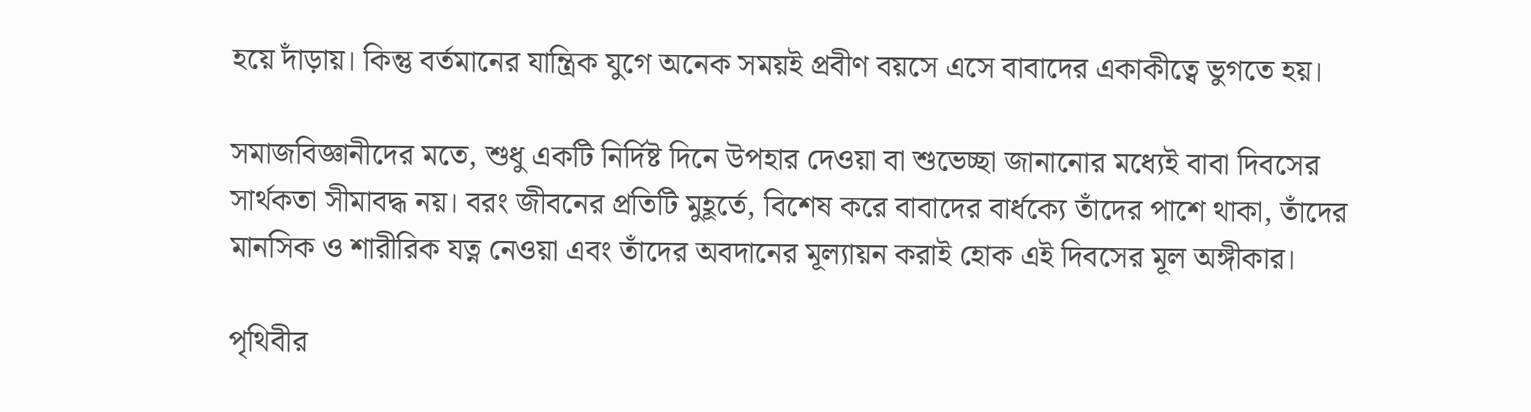হয়ে দাঁড়ায়। কিন্তু বর্তমানের যান্ত্রিক যুগে অনেক সময়ই প্রবীণ বয়সে এসে বাবাদের একাকীত্বে ভুগতে হয়।

সমাজবিজ্ঞানীদের মতে, শুধু একটি নির্দিষ্ট দিনে উপহার দেওয়া বা শুভেচ্ছা জানানোর মধ্যেই বাবা দিবসের সার্থকতা সীমাবদ্ধ নয়। বরং জীবনের প্রতিটি মুহূর্তে, বিশেষ করে বাবাদের বার্ধক্যে তাঁদের পাশে থাকা, তাঁদের মানসিক ও শারীরিক যত্ন নেওয়া এবং তাঁদের অবদানের মূল্যায়ন করাই হোক এই দিবসের মূল অঙ্গীকার।

পৃথিবীর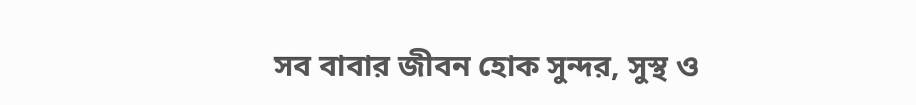সব বাবার জীবন হোক সুন্দর, সুস্থ ও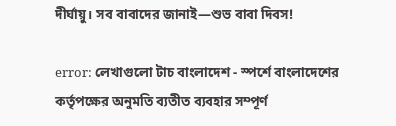দীর্ঘায়ু। সব বাবাদের জানাই—শুভ বাবা দিবস!

error: লেখাগুলো টাচ বাংলাদেশ - স্পর্শে বাংলাদেশের কর্তৃপক্ষের অনুমতি ব্যতীত ব্যবহার সম্পূর্ণ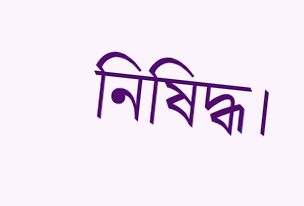নিষিদ্ধ।